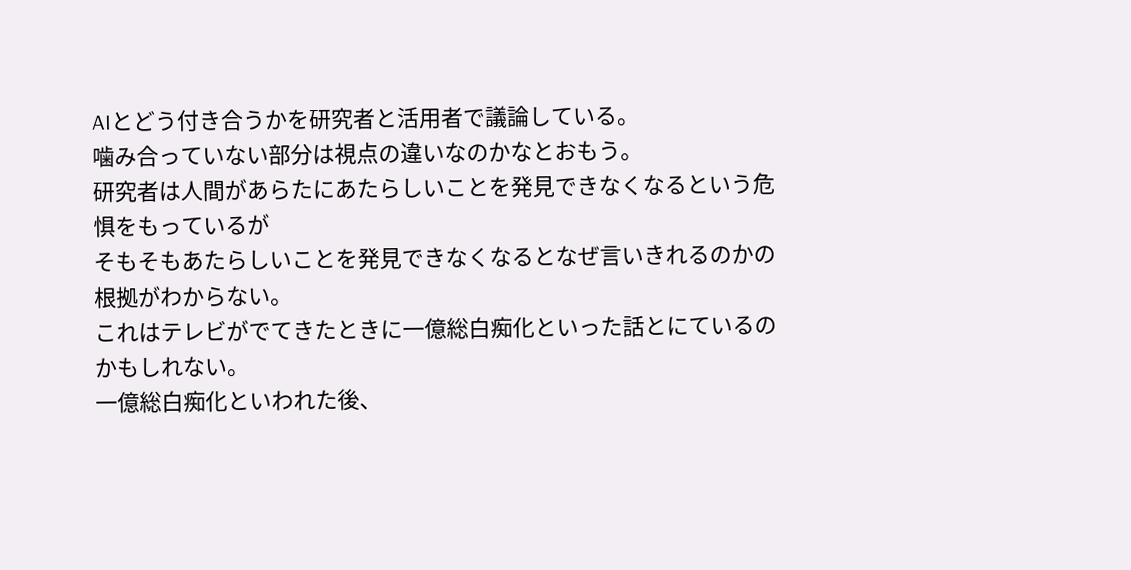AIとどう付き合うかを研究者と活用者で議論している。
噛み合っていない部分は視点の違いなのかなとおもう。
研究者は人間があらたにあたらしいことを発見できなくなるという危惧をもっているが
そもそもあたらしいことを発見できなくなるとなぜ言いきれるのかの根拠がわからない。
これはテレビがでてきたときに一億総白痴化といった話とにているのかもしれない。
一億総白痴化といわれた後、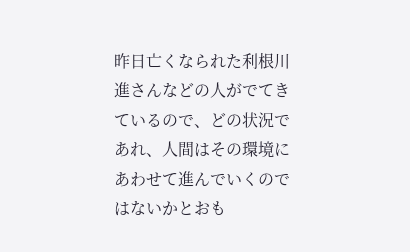昨日亡くなられた利根川進さんなどの人がでてきているので、どの状況であれ、人間はその環境にあわせて進んでいくのではないかとおも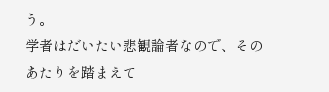う。
学者はだいたい悲観論者なので、そのあたりを踏まえて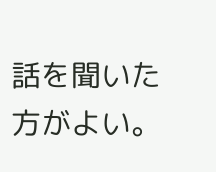話を聞いた方がよい。